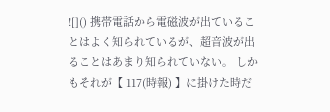![]() 携帯電話から電磁波が出ていることはよく知られているが、超音波が出ることはあまり知られていない。 しかもそれが【 117(時報) 】に掛けた時だ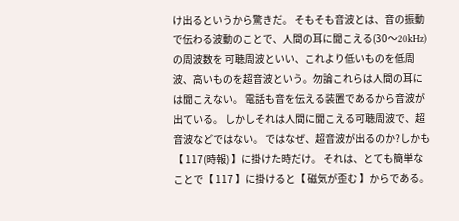け出るというから驚きだ。 そもそも音波とは、音の振動で伝わる波動のことで、人間の耳に聞こえる(30〜20kHz)の周波数を 可聴周波といい、これより低いものを低周波、高いものを超音波という。勿論これらは人間の耳には聞こえない。 電話も音を伝える装置であるから音波が出ている。 しかしそれは人間に聞こえる可聴周波で、超音波などではない。 ではなぜ、超音波が出るのか?しかも【 117(時報) 】に掛けた時だけ。 それは、とても簡単なことで【 117 】に掛けると【 磁気が歪む 】からである。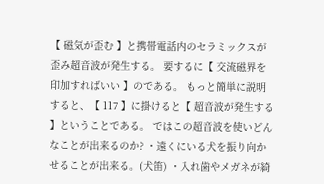【 磁気が歪む 】と携帯電話内のセラミックスが歪み超音波が発生する。 要するに【 交流磁界を印加すればいい 】のである。 もっと簡単に説明すると、【 117 】に掛けると【 超音波が発生する 】ということである。 ではこの超音波を使いどんなことが出来るのか? ・遠くにいる犬を振り向かせることが出来る。(犬笛) ・入れ歯やメガネが綺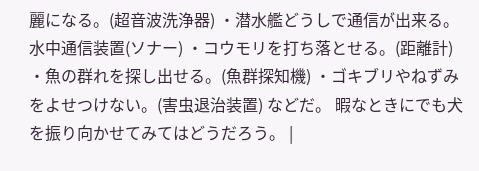麗になる。(超音波洗浄器) ・潜水艦どうしで通信が出来る。水中通信装置(ソナー) ・コウモリを打ち落とせる。(距離計) ・魚の群れを探し出せる。(魚群探知機) ・ゴキブリやねずみをよせつけない。(害虫退治装置) などだ。 暇なときにでも犬を振り向かせてみてはどうだろう。 |